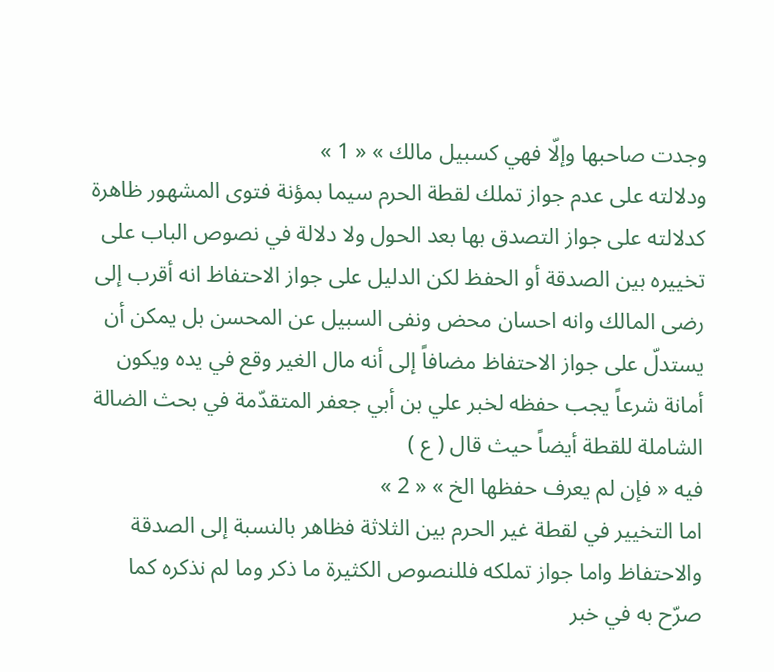وجدت صاحبها وإلّا فهي كسبيل مالك » « 1 »
ودلالته على عدم جواز تملك لقطة الحرم سيما بمؤنة فتوى المشهور ظاهرة كدلالته على جواز التصدق بها بعد الحول ولا دلالة في نصوص الباب على تخييره بين الصدقة أو الحفظ لكن الدليل على جواز الاحتفاظ انه أقرب إلى رضى المالك وانه احسان محض ونفى السبيل عن المحسن بل يمكن أن يستدلّ على جواز الاحتفاظ مضافاً إلى أنه مال الغير وقع في يده ويكون أمانة شرعاً يجب حفظه لخبر علي بن أبي جعفر المتقدّمة في بحث الضالة الشاملة للقطة أيضاً حيث قال ( ع )
فيه « فإن لم يعرف حفظها الخ » « 2 »
اما التخيير في لقطة غير الحرم بين الثلاثة فظاهر بالنسبة إلى الصدقة والاحتفاظ واما جواز تملكه فللنصوص الكثيرة ما ذكر وما لم نذكره كما صرّح به في خبر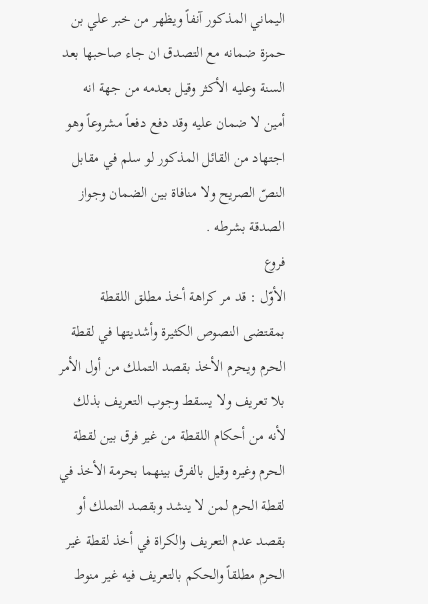اليماني المذكور آنفاً ويظهر من خبر علي بن حمزة ضمانه مع التصدق ان جاء صاحبها بعد السنة وعليه الأكثر وقيل بعدمه من جهة انه أمين لا ضمان عليه وقد دفع دفعاً مشروعاً وهو اجتهاد من القائل المذكور لو سلم في مقابل النصّ الصريح ولا منافاة بين الضمان وجواز الصدقة بشرطه .
فروع
الأوّل : قد مر كراهة أخذ مطلق اللقطة بمقتضى النصوص الكثيرة وأشديتها في لقطة الحرم ويحرم الأخذ بقصد التملك من أول الأمر بلا تعريف ولا يسقط وجوب التعريف بذلك لأنه من أحكام اللقطة من غير فرق بين لقطة الحرم وغيره وقيل بالفرق بينهما بحرمة الأخذ في لقطة الحرم لمن لا ينشد وبقصد التملك أو بقصد عدم التعريف والكراة في أخذ لقطة غير الحرم مطلقاً والحكم بالتعريف فيه غير منوط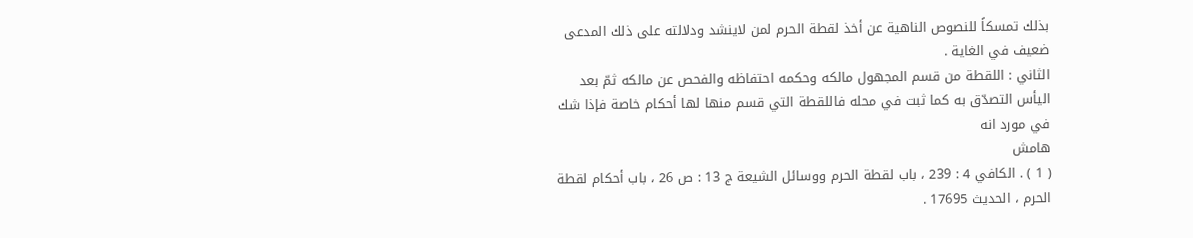بذلك تمسكاً للنصوص الناهية عن أخذ لقطة الحرم لمن لاينشد ودلالته على ذلك المدعى ضعيف في الغاية .
الثاني : اللقطة من قسم المجهول مالكه وحكمه احتفاظه والفحص عن مالكه ثمّ بعد اليأس التصدّق به كما ثبت في محله فاللقطة التي قسم منها لها أحكام خاصة فإذا شك في مورد انه
هامش
( 1 ) . الكافي 4 : 239 ، باب لقطة الحرم ووسائل الشيعة ج 13 : ص 26 ، باب أحكام لقطة الحرم ، الحديث 17695 .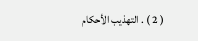( 2 ) . التهذيب الأحكام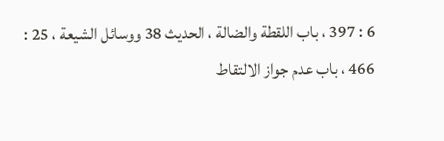6 : 397 ، باب اللقطة والضالة ، الحديث 38 ووسائل الشيعة ، 25 : 466 ، باب عدم جواز الالتقاط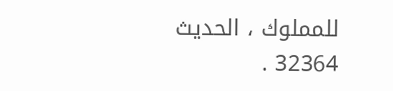للمملوك ، الحديث 32364 .